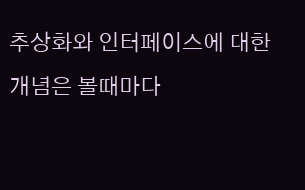추상화와 인터페이스에 대한 개념은 볼때마다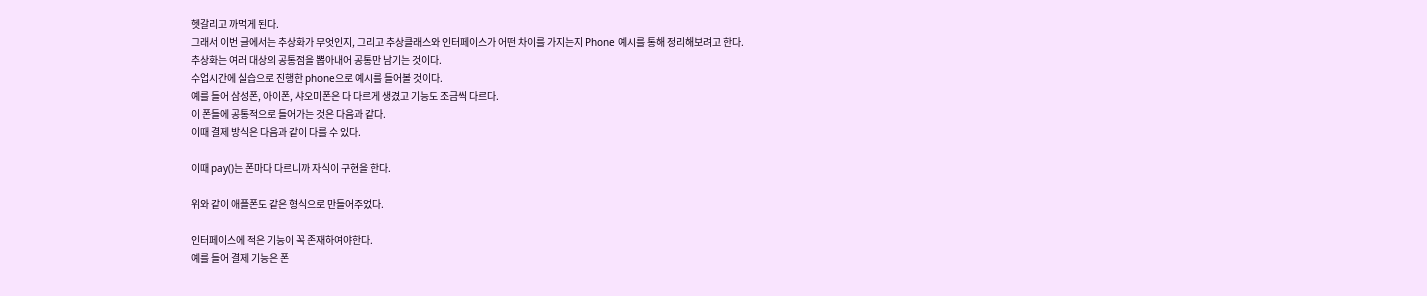헷갈리고 까먹게 된다.
그래서 이번 글에서는 추상화가 무엇인지, 그리고 추상클래스와 인터페이스가 어떤 차이를 가지는지 Phone 예시를 통해 정리해보려고 한다.
추상화는 여러 대상의 공통점을 뽑아내어 공통만 남기는 것이다.
수업시간에 실습으로 진행한 phone으로 예시를 들어볼 것이다.
예를 들어 삼성폰, 아이폰, 샤오미폰은 다 다르게 생겼고 기능도 조금씩 다르다.
이 폰들에 공통적으로 들어가는 것은 다음과 같다.
이때 결제 방식은 다음과 같이 다를 수 있다.

이때 pay()는 폰마다 다르니까 자식이 구현을 한다.

위와 같이 애플폰도 같은 형식으로 만들어주었다.

인터페이스에 적은 기능이 꼭 존재하여야한다.
예를 들어 결제 기능은 폰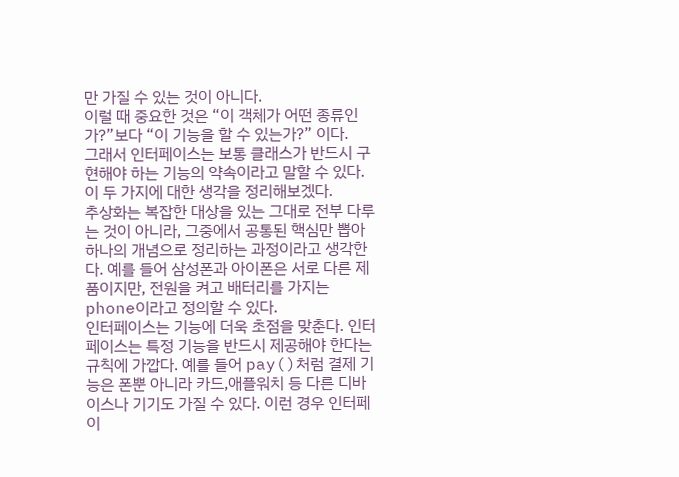만 가질 수 있는 것이 아니다.
이럴 때 중요한 것은 “이 객체가 어떤 종류인가?”보다 “이 기능을 할 수 있는가?” 이다.
그래서 인터페이스는 보통 클래스가 반드시 구현해야 하는 기능의 약속이라고 말할 수 있다.
이 두 가지에 대한 생각을 정리해보겠다.
추상화는 복잡한 대상을 있는 그대로 전부 다루는 것이 아니라, 그중에서 공통된 핵심만 뽑아 하나의 개념으로 정리하는 과정이라고 생각한다. 예를 들어 삼성폰과 아이폰은 서로 다른 제품이지만, 전원을 켜고 배터리를 가지는 phone이라고 정의할 수 있다.
인터페이스는 기능에 더욱 초점을 맞춘다. 인터페이스는 특정 기능을 반드시 제공해야 한다는 규칙에 가깝다. 예를 들어 pay()처럼 결제 기능은 폰뿐 아니라 카드,애플워치 등 다른 디바이스나 기기도 가질 수 있다. 이런 경우 인터페이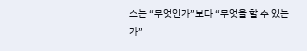스는 “무엇인가”보다 “무엇을 할 수 있는가”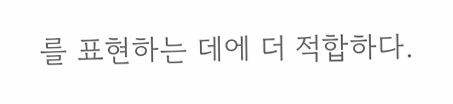를 표현하는 데에 더 적합하다.